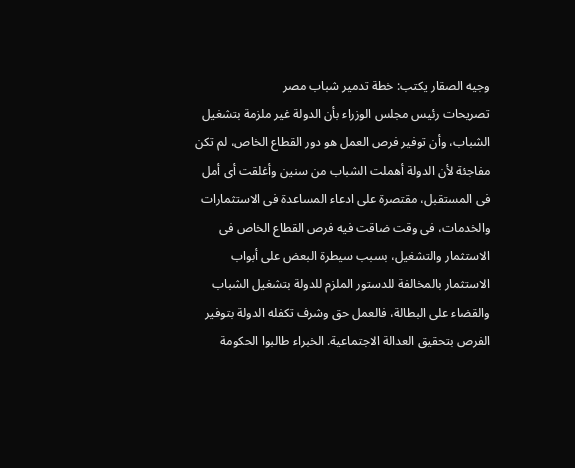وجيه الصقار يكتب: خطة تدمير شباب مصر
تصريحات رئيس مجلس الوزراء بأن الدولة غير ملزمة بتشغيل الشباب، وأن توفير فرص العمل هو دور القطاع الخاص، لم تكن مفاجئة لأن الدولة أهملت الشباب من سنين وأغلقت أى أمل فى المستقبل، مقتصرة على ادعاء المساعدة فى الاستثمارات والخدمات، فى وقت ضاقت فيه فرص القطاع الخاص فى الاستثمار والتشغيل، بسبب سيطرة البعض على أبواب الاستثمار بالمخالفة للدستور الملزم للدولة بتشغيل الشباب والقضاء على البطالة، فالعمل حق وشرف تكفله الدولة بتوفير الفرص بتحقيق العدالة الاجتماعية. الخبراء طالبوا الحكومة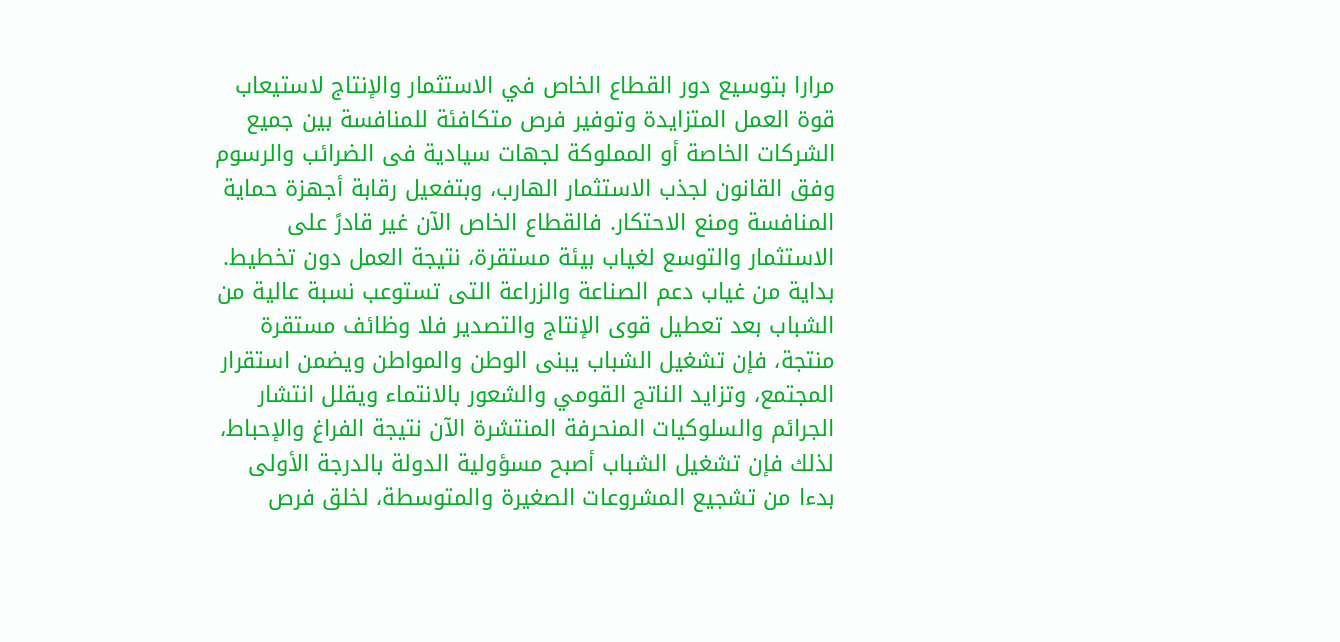مرارا بتوسيع دور القطاع الخاص في الاستثمار والإنتاج لاستيعاب قوة العمل المتزايدة وتوفير فرص متكافئة للمنافسة بين جميع الشركات الخاصة أو المملوكة لجهات سيادية فى الضرائب والرسوم وفق القانون لجذب الاستثمار الهارب، وبتفعيل رقابة أجهزة حماية المنافسة ومنع الاحتكار. فالقطاع الخاص الآن غير قادرً على الاستثمار والتوسع لغياب بيئة مستقرة، نتيجة العمل دون تخطيط. بداية من غياب دعم الصناعة والزراعة التى تستوعب نسبة عالية من الشباب بعد تعطيل قوى الإنتاج والتصدير فلا وظائف مستقرة منتجة، فإن تشغيل الشباب يبنى الوطن والمواطن ويضمن استقرار المجتمع، وتزايد الناتج القومي والشعور بالانتماء ويقلل انتشار الجرائم والسلوكيات المنحرفة المنتشرة الآن نتيجة الفراغ والإحباط، لذلك فإن تشغيل الشباب أصبح مسؤولية الدولة بالدرجة الأولى بدءا من تشجيع المشروعات الصغيرة والمتوسطة، لخلق فرص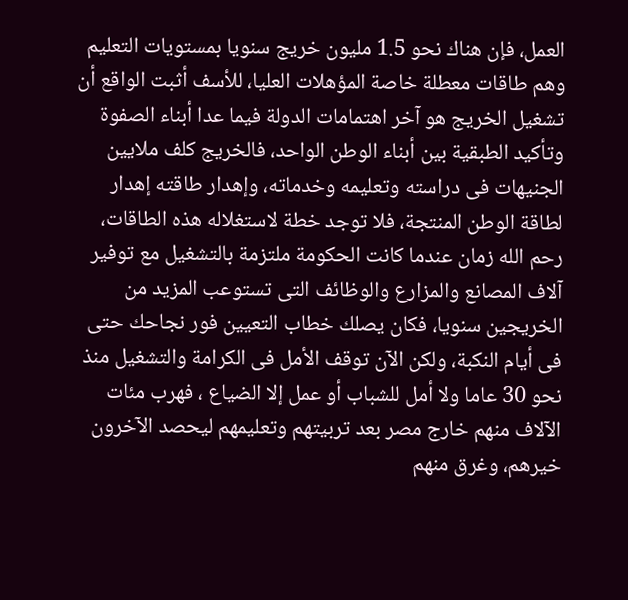العمل، فإن هناك نحو 1.5 مليون خريج سنويا بمستويات التعليم وهم طاقات معطلة خاصة المؤهلات العليا، للأسف أثبت الواقع أن تشغيل الخريج هو آخر اهتمامات الدولة فيما عدا أبناء الصفوة وتأكيد الطبقية بين أبناء الوطن الواحد، فالخريج كلف ملايين الجنيهات فى دراسته وتعليمه وخدماته، وإهدار طاقته إهدار لطاقة الوطن المنتجة، فلا توجد خطة لاستغلاله هذه الطاقات، رحم الله زمان عندما كانت الحكومة ملتزمة بالتشغيل مع توفير آلاف المصانع والمزارع والوظائف التى تستوعب المزيد من الخريجين سنويا، فكان يصلك خطاب التعيين فور نجاحك حتى فى أيام النكبة، ولكن الآن توقف الأمل فى الكرامة والتشغيل منذ نحو 30 عاما ولا أمل للشباب أو عمل إلا الضياع ، فهرب مئات الآلاف منهم خارج مصر بعد تربيتهم وتعليمهم ليحصد الآخرون خيرهم، وغرق منهم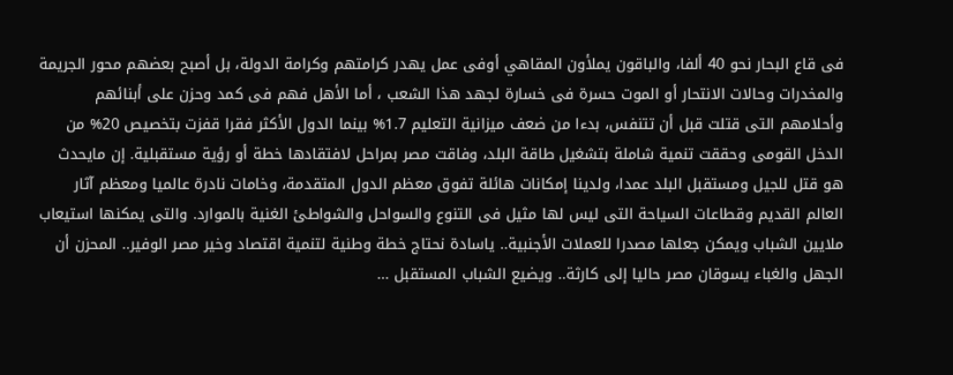فى قاع البحار نحو 40 ألفا، والباقون يملأون المقاهي أوفى عمل يهدر كرامتهم وكرامة الدولة، بل أصبح بعضهم محور الجريمة والمخدرات وحالات الانتحار أو الموت حسرة فى خسارة لجهد هذا الشعب ، أما الأهل فهم فى كمد وحزن على أبنائهم وأحلامهم التى قتلت قبل أن تتنفس، بدءا من ضعف ميزانية التعليم 1.7% بينما الدول الأكثر فقرا قفزت بتخصيص 20% من الدخل القومى وحققت تنمية شاملة بتشغيل طاقة البلد، وفاقت مصر بمراحل لافتقادها خطة أو رؤية مستقبلية. إن مايحدث هو قتل للجيل ومستقبل البلد عمدا، ولدينا إمكانات هائلة تفوق معظم الدول المتقدمة، وخامات نادرة عالميا ومعظم آثار العالم القديم وقطاعات السياحة التى ليس لها مثيل فى التنوع والسواحل والشواطئ الغنية بالموارد. والتى يمكنها استيعاب ملايين الشباب ويمكن جعلها مصدرا للعملات الأجنبية.. ياسادة نحتاج خطة وطنية لتنمية اقتصاد وخير مصر الوفير.. المحزن أن الجهل والغباء يسوقان مصر حاليا إلى كارثة.. ويضيع الشباب المستقبل ...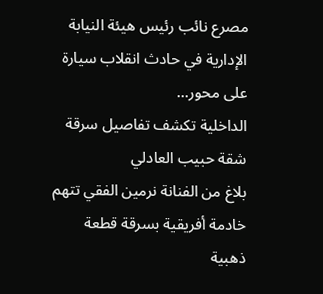مصرع نائب رئيس هيئة النيابة الإدارية في حادث انقلاب سيارة على محور...
الداخلية تكشف تفاصيل سرقة شقة حبيب العادلي
بلاغ من الفنانة نرمين الفقي تتهم خادمة أفريقية بسرقة قطعة ذهبية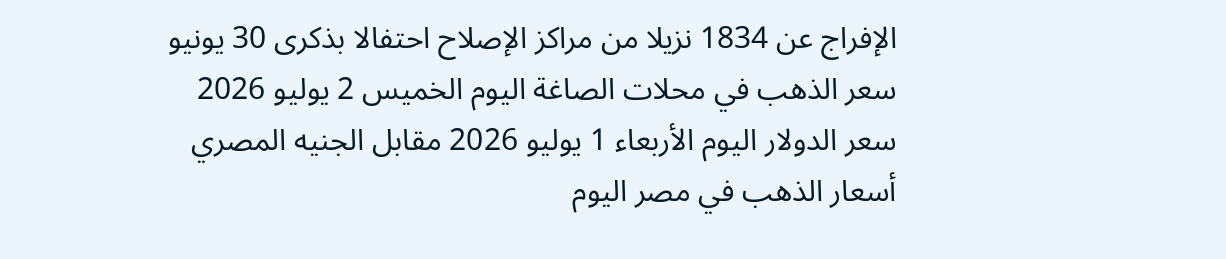الإفراج عن 1834 نزيلا من مراكز الإصلاح احتفالا بذكرى 30 يونيو
سعر الذهب في محلات الصاغة اليوم الخميس 2 يوليو 2026
سعر الدولار اليوم الأربعاء 1 يوليو 2026 مقابل الجنيه المصري
أسعار الذهب في مصر اليوم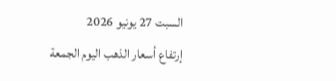السبت 27 يونيو 2026
إرتفاع أسعار الذهب اليوم الجمعة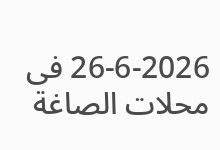26-6-2026 فى محلات الصاغة